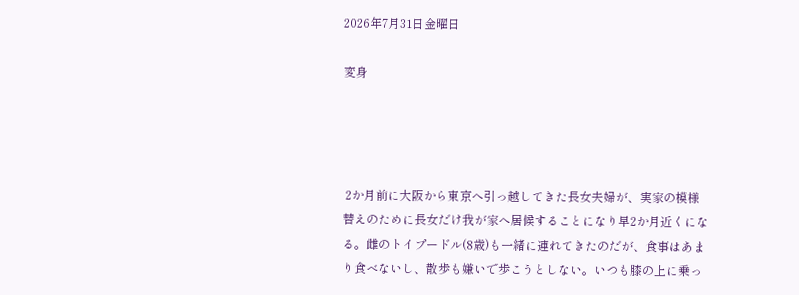2026年7月31日金曜日

変身




 2か月前に大阪から東京へ引っ越してきた長女夫婦が、実家の模様替えのために長女だけ我が家へ居候することになり早2か月近くになる。雌のトイプードル(8歳)も一緒に連れてきたのだが、食事はあまり食べないし、散歩も嫌いで歩こうとしない。いつも膝の上に乗っ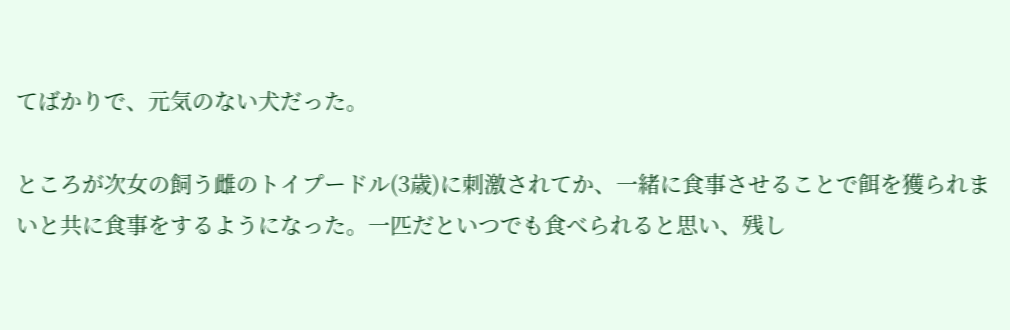てばかりで、元気のない犬だった。

ところが次女の飼う雌のトイプードル(3歳)に刺激されてか、一緒に食事させることで餌を獲られまいと共に食事をするようになった。一匹だといつでも食べられると思い、残し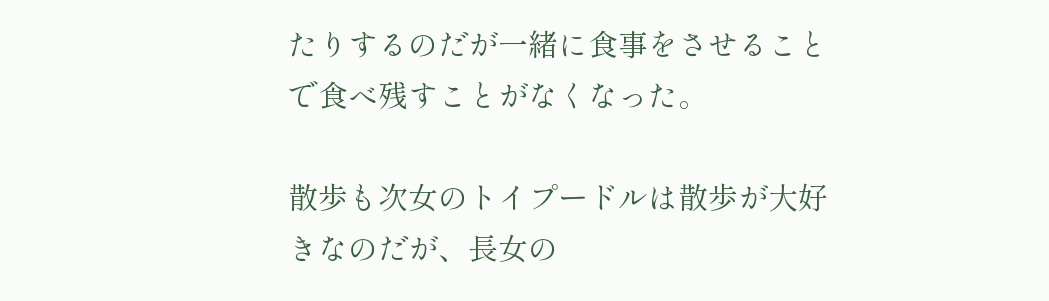たりするのだが一緒に食事をさせることで食べ残すことがなくなった。

散歩も次女のトイプードルは散歩が大好きなのだが、長女の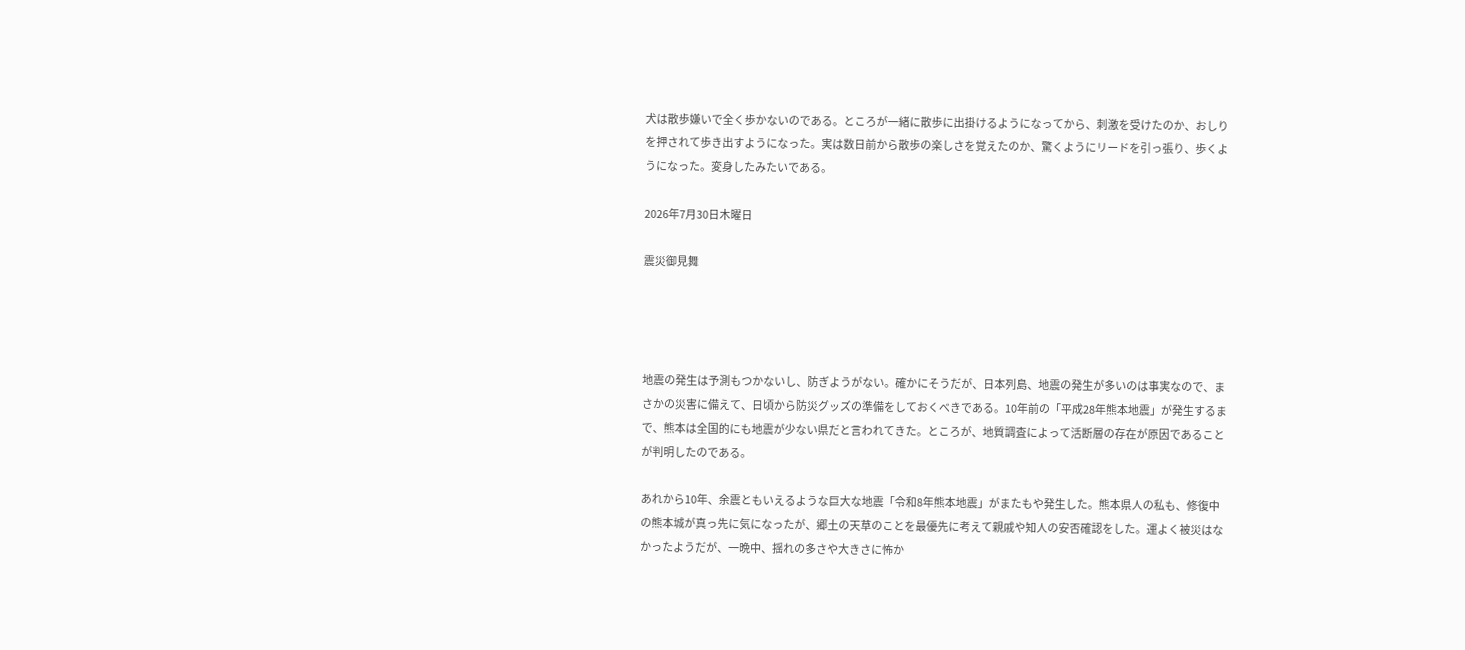犬は散歩嫌いで全く歩かないのである。ところが一緒に散歩に出掛けるようになってから、刺激を受けたのか、おしりを押されて歩き出すようになった。実は数日前から散歩の楽しさを覚えたのか、驚くようにリードを引っ張り、歩くようになった。変身したみたいである。

2026年7月30日木曜日

震災御見舞




地震の発生は予測もつかないし、防ぎようがない。確かにそうだが、日本列島、地震の発生が多いのは事実なので、まさかの災害に備えて、日頃から防災グッズの準備をしておくべきである。10年前の「平成28年熊本地震」が発生するまで、熊本は全国的にも地震が少ない県だと言われてきた。ところが、地質調査によって活断層の存在が原因であることが判明したのである。

あれから10年、余震ともいえるような巨大な地震「令和8年熊本地震」がまたもや発生した。熊本県人の私も、修復中の熊本城が真っ先に気になったが、郷土の天草のことを最優先に考えて親戚や知人の安否確認をした。運よく被災はなかったようだが、一晩中、揺れの多さや大きさに怖か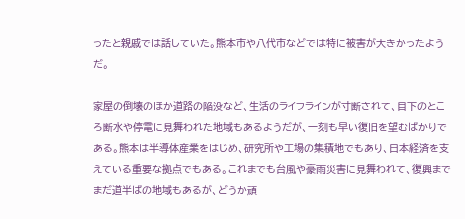ったと親戚では話していた。熊本市や八代市などでは特に被害が大きかったようだ。

家屋の倒壊のほか道路の陥没など、生活のライフラインが寸断されて、目下のところ断水や停電に見舞われた地域もあるようだが、一刻も早い復旧を望むばかりである。熊本は半導体産業をはじめ、研究所や工場の集積地でもあり、日本経済を支えている重要な拠点でもある。これまでも台風や豪雨災害に見舞われて、復興までまだ道半ばの地域もあるが、どうか頑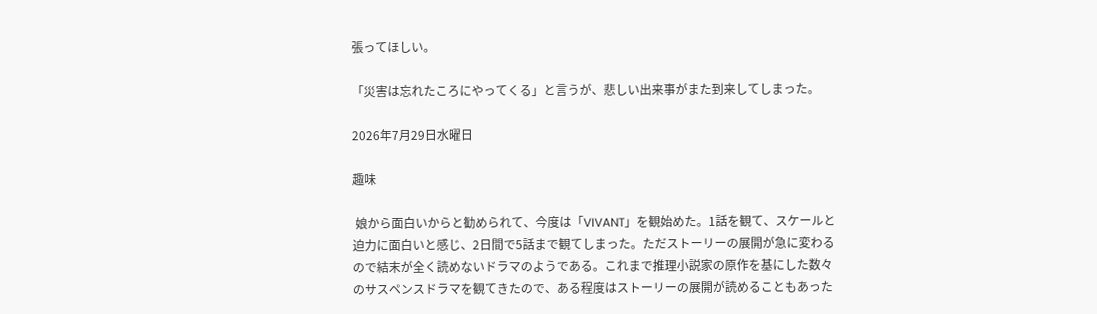張ってほしい。

「災害は忘れたころにやってくる」と言うが、悲しい出来事がまた到来してしまった。

2026年7月29日水曜日

趣味

 娘から面白いからと勧められて、今度は「VIVANT」を観始めた。1話を観て、スケールと迫力に面白いと感じ、2日間で5話まで観てしまった。ただストーリーの展開が急に変わるので結末が全く読めないドラマのようである。これまで推理小説家の原作を基にした数々のサスペンスドラマを観てきたので、ある程度はストーリーの展開が読めることもあった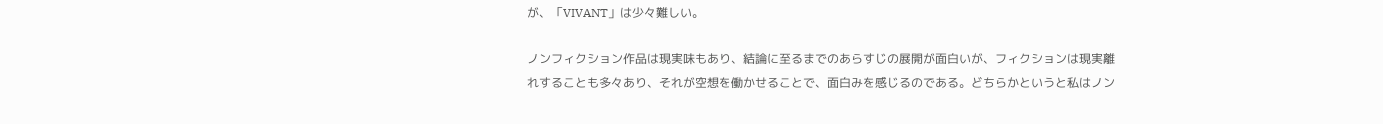が、「VIVANT」は少々難しい。

ノンフィクション作品は現実味もあり、結論に至るまでのあらすじの展開が面白いが、フィクションは現実離れすることも多々あり、それが空想を働かせることで、面白みを感じるのである。どちらかというと私はノン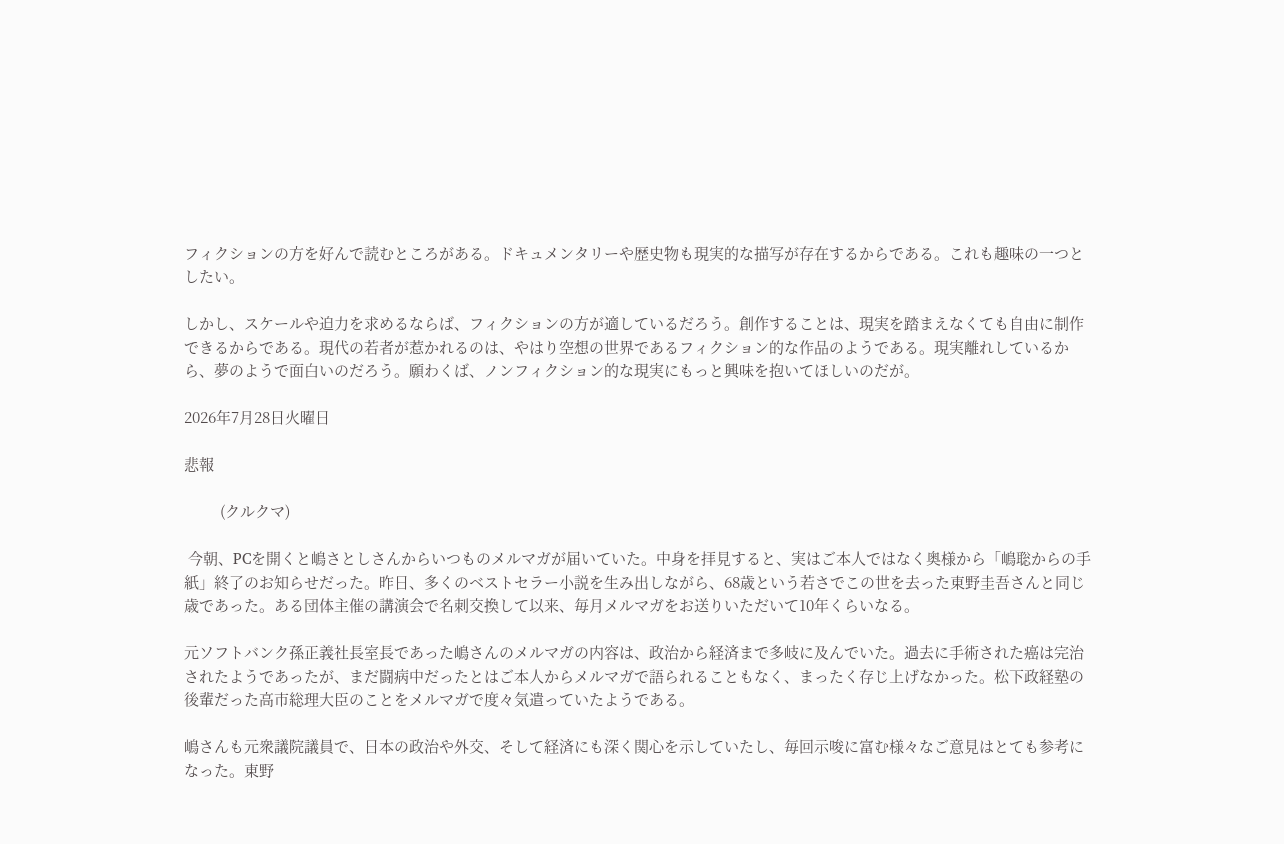フィクションの方を好んで読むところがある。ドキュメンタリーや歴史物も現実的な描写が存在するからである。これも趣味の一つとしたい。

しかし、スケールや迫力を求めるならば、フィクションの方が適しているだろう。創作することは、現実を踏まえなくても自由に制作できるからである。現代の若者が惹かれるのは、やはり空想の世界であるフィクション的な作品のようである。現実離れしているから、夢のようで面白いのだろう。願わくば、ノンフィクション的な現実にもっと興味を抱いてほしいのだが。

2026年7月28日火曜日

悲報

         (クルクマ)

 今朝、PCを開くと嶋さとしさんからいつものメルマガが届いていた。中身を拝見すると、実はご本人ではなく奥様から「嶋聡からの手紙」終了のお知らせだった。昨日、多くのベストセラー小説を生み出しながら、68歳という若さでこの世を去った東野圭吾さんと同じ歳であった。ある団体主催の講演会で名刺交換して以来、毎月メルマガをお送りいただいて10年くらいなる。

元ソフトバンク孫正義社長室長であった嶋さんのメルマガの内容は、政治から経済まで多岐に及んでいた。過去に手術された癌は完治されたようであったが、まだ闘病中だったとはご本人からメルマガで語られることもなく、まったく存じ上げなかった。松下政経塾の後輩だった高市総理大臣のことをメルマガで度々気遣っていたようである。

嶋さんも元衆議院議員で、日本の政治や外交、そして経済にも深く関心を示していたし、毎回示唆に富む様々なご意見はとても参考になった。東野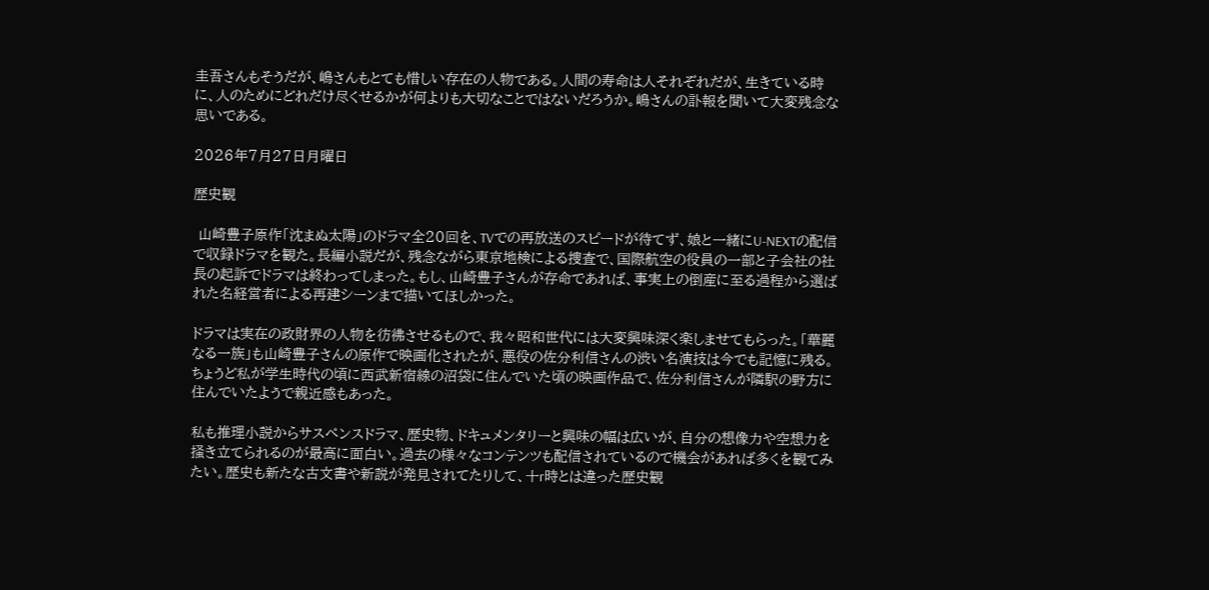圭吾さんもそうだが、嶋さんもとても惜しい存在の人物である。人間の寿命は人それぞれだが、生きている時に、人のためにどれだけ尽くせるかが何よりも大切なことではないだろうか。嶋さんの訃報を聞いて大変残念な思いである。

2026年7月27日月曜日

歴史観

 山崎豊子原作「沈まぬ太陽」のドラマ全20回を、TVでの再放送のスピードが待てず、娘と一緒にU-NEXTの配信で収録ドラマを観た。長編小説だが、残念ながら東京地検による捜査で、国際航空の役員の一部と子会社の社長の起訴でドラマは終わってしまった。もし、山崎豊子さんが存命であれば、事実上の倒産に至る過程から選ばれた名経営者による再建シーンまで描いてほしかった。

ドラマは実在の政財界の人物を彷彿させるもので、我々昭和世代には大変興味深く楽しませてもらった。「華麗なる一族」も山崎豊子さんの原作で映画化されたが、悪役の佐分利信さんの渋い名演技は今でも記憶に残る。ちょうど私が学生時代の頃に西武新宿線の沼袋に住んでいた頃の映画作品で、佐分利信さんが隣駅の野方に住んでいたようで親近感もあった。

私も推理小説からサスペンスドラマ、歴史物、ドキュメンタリーと興味の幅は広いが、自分の想像力や空想力を掻き立てられるのが最高に面白い。過去の様々なコンテンツも配信されているので機会があれば多くを観てみたい。歴史も新たな古文書や新説が発見されてたりして、十r時とは違った歴史観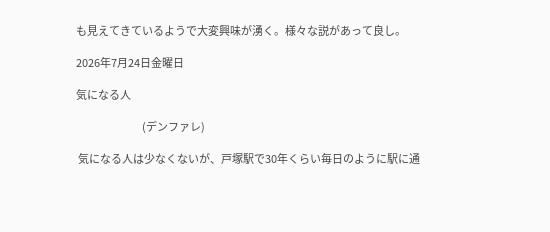も見えてきているようで大変興味が湧く。様々な説があって良し。

2026年7月24日金曜日

気になる人

                                 (デンファレ)

 気になる人は少なくないが、戸塚駅で30年くらい毎日のように駅に通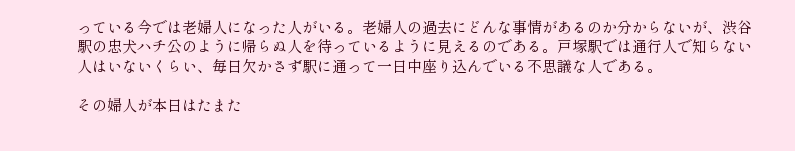っている今では老婦人になった人がいる。老婦人の過去にどんな事情があるのか分からないが、渋谷駅の忠犬ハチ公のように帰らぬ人を待っているように見えるのである。戸塚駅では通行人で知らない人はいないくらい、毎日欠かさず駅に通って一日中座り込んでいる不思議な人である。

その婦人が本日はたまた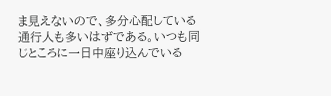ま見えないので、多分心配している通行人も多いはずである。いつも同じところに一日中座り込んでいる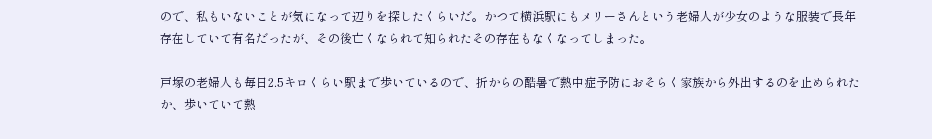ので、私もいないことが気になって辺りを探したくらいだ。かつて横浜駅にもメリーさんという老婦人が少女のような服装で長年存在していて有名だったが、その後亡くなられて知られたその存在もなくなってしまった。

戸塚の老婦人も毎日2.5キロくらい駅まで歩いているので、折からの酷暑で熱中症予防におそらく家族から外出するのを止められたか、歩いていて熱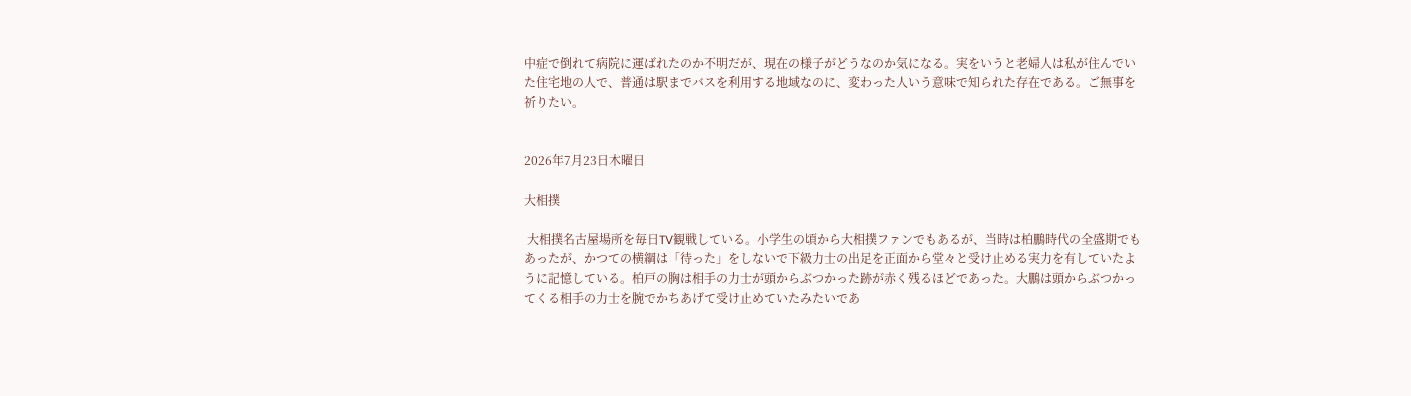中症で倒れて病院に運ばれたのか不明だが、現在の様子がどうなのか気になる。実をいうと老婦人は私が住んでいた住宅地の人で、普通は駅までバスを利用する地域なのに、変わった人いう意味で知られた存在である。ご無事を祈りたい。


2026年7月23日木曜日

大相撲

 大相撲名古屋場所を毎日TV観戦している。小学生の頃から大相撲ファンでもあるが、当時は柏鵬時代の全盛期でもあったが、かつての横綱は「待った」をしないで下級力士の出足を正面から堂々と受け止める実力を有していたように記憶している。柏戸の胸は相手の力士が頭からぶつかった跡が赤く残るほどであった。大鵬は頭からぶつかってくる相手の力士を腕でかちあげて受け止めていたみたいであ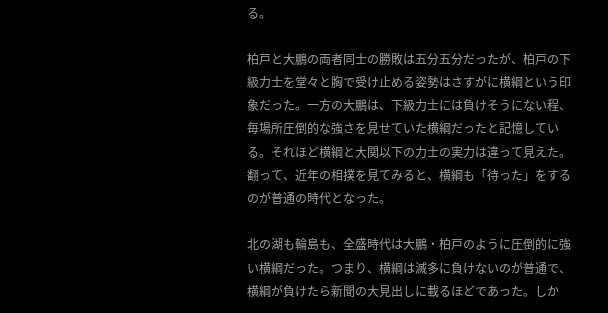る。

柏戸と大鵬の両者同士の勝敗は五分五分だったが、柏戸の下級力士を堂々と胸で受け止める姿勢はさすがに横綱という印象だった。一方の大鵬は、下級力士には負けそうにない程、毎場所圧倒的な強さを見せていた横綱だったと記憶している。それほど横綱と大関以下の力士の実力は違って見えた。翻って、近年の相撲を見てみると、横綱も「待った」をするのが普通の時代となった。

北の湖も輪島も、全盛時代は大鵬・柏戸のように圧倒的に強い横綱だった。つまり、横綱は滅多に負けないのが普通で、横綱が負けたら新聞の大見出しに載るほどであった。しか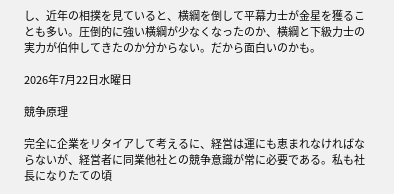し、近年の相撲を見ていると、横綱を倒して平幕力士が金星を獲ることも多い。圧倒的に強い横綱が少なくなったのか、横綱と下級力士の実力が伯仲してきたのか分からない。だから面白いのかも。

2026年7月22日水曜日

競争原理

完全に企業をリタイアして考えるに、経営は運にも恵まれなければならないが、経営者に同業他社との競争意識が常に必要である。私も社長になりたての頃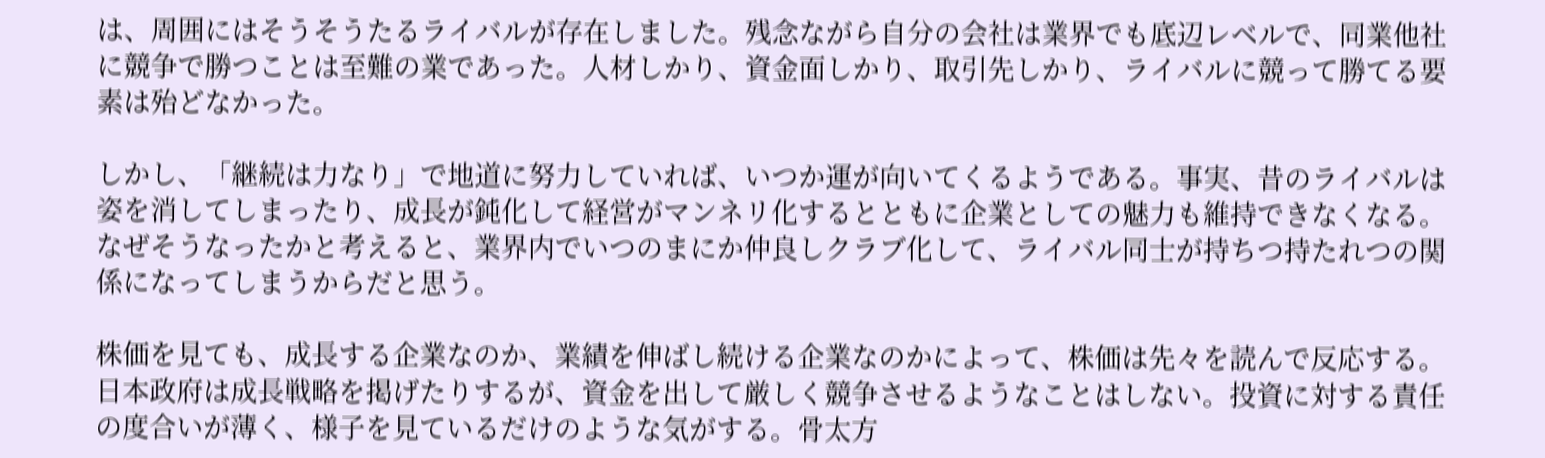は、周囲にはそうそうたるライバルが存在しました。残念ながら自分の会社は業界でも底辺レベルで、同業他社に競争で勝つことは至難の業であった。人材しかり、資金面しかり、取引先しかり、ライバルに競って勝てる要素は殆どなかった。

しかし、「継続は力なり」で地道に努力していれば、いつか運が向いてくるようである。事実、昔のライバルは姿を消してしまったり、成長が鈍化して経営がマンネリ化するとともに企業としての魅力も維持できなくなる。なぜそうなったかと考えると、業界内でいつのまにか仲良しクラブ化して、ライバル同士が持ちつ持たれつの関係になってしまうからだと思う。

株価を見ても、成長する企業なのか、業績を伸ばし続ける企業なのかによって、株価は先々を読んで反応する。日本政府は成長戦略を掲げたりするが、資金を出して厳しく競争させるようなことはしない。投資に対する責任の度合いが薄く、様子を見ているだけのような気がする。骨太方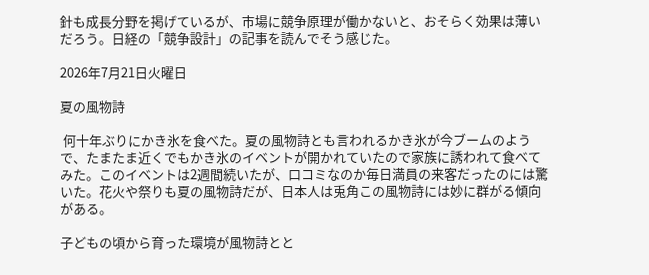針も成長分野を掲げているが、市場に競争原理が働かないと、おそらく効果は薄いだろう。日経の「競争設計」の記事を読んでそう感じた。

2026年7月21日火曜日

夏の風物詩

 何十年ぶりにかき氷を食べた。夏の風物詩とも言われるかき氷が今ブームのようで、たまたま近くでもかき氷のイベントが開かれていたので家族に誘われて食べてみた。このイベントは2週間続いたが、口コミなのか毎日満員の来客だったのには驚いた。花火や祭りも夏の風物詩だが、日本人は兎角この風物詩には妙に群がる傾向がある。

子どもの頃から育った環境が風物詩とと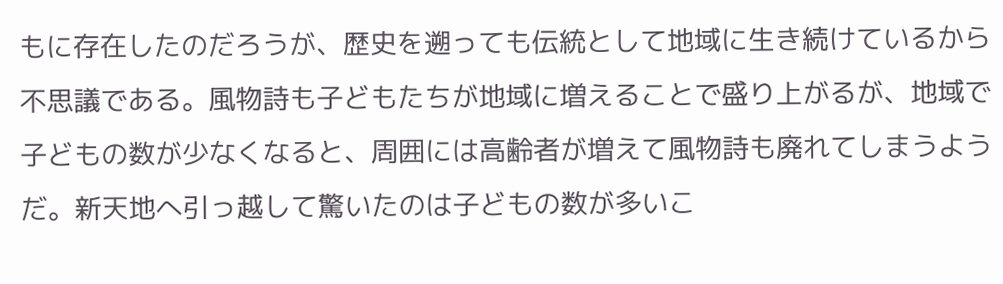もに存在したのだろうが、歴史を遡っても伝統として地域に生き続けているから不思議である。風物詩も子どもたちが地域に増えることで盛り上がるが、地域で子どもの数が少なくなると、周囲には高齢者が増えて風物詩も廃れてしまうようだ。新天地へ引っ越して驚いたのは子どもの数が多いこ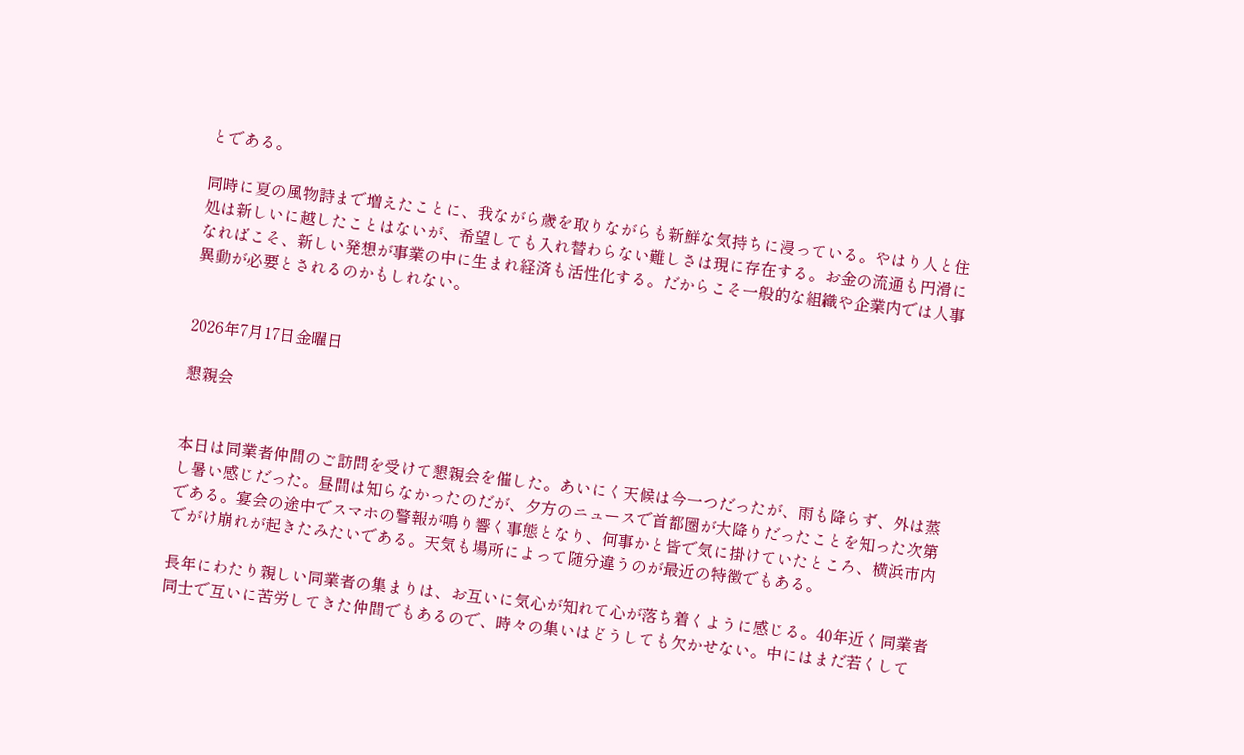とである。

同時に夏の風物詩まで増えたことに、我ながら歳を取りながらも新鮮な気持ちに浸っている。やはり人と住処は新しいに越したことはないが、希望しても入れ替わらない難しさは現に存在する。お金の流通も円滑になればこそ、新しい発想が事業の中に生まれ経済も活性化する。だからこそ一般的な組織や企業内では人事異動が必要とされるのかもしれない。


2026年7月17日金曜日

懇親会


本日は同業者仲間のご訪問を受けて懇親会を催した。あいにく天候は今一つだったが、雨も降らず、外は蒸し暑い感じだった。昼間は知らなかったのだが、夕方のニュースで首都圏が大降りだったことを知った次第である。宴会の途中でスマホの警報が鳴り響く事態となり、何事かと皆で気に掛けていたところ、横浜市内でがけ崩れが起きたみたいである。天気も場所によって随分違うのが最近の特徴でもある。

長年にわたり親しい同業者の集まりは、お互いに気心が知れて心が落ち着くように感じる。40年近く同業者同士で互いに苦労してきた仲間でもあるので、時々の集いはどうしても欠かせない。中にはまだ若くして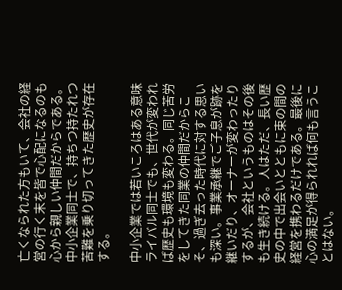亡くなられた方もいて、会社の経営の行く末を皆で心配になるのも心から親しい仲間だからである。中小企業同士で、持ちつ持たれつ苦難を乗り切ってきた歴史が存在する。

中小企業では若いころはある意味ライバル同士でも、世代が変われば歴史も環境も変わる。同じ苦労をしてきた同業の仲間だからこそ、過ぎ去った時代に対する思いも深い。事業承継でご子息が跡を継いだり、オーナーが変わったりするが、会社というものはその後も生き続ける。人はただ、長い歴史の中で出会いとともに束の間の経営を携わるだけである。最後に心の満足が得られれば何も言うことはない。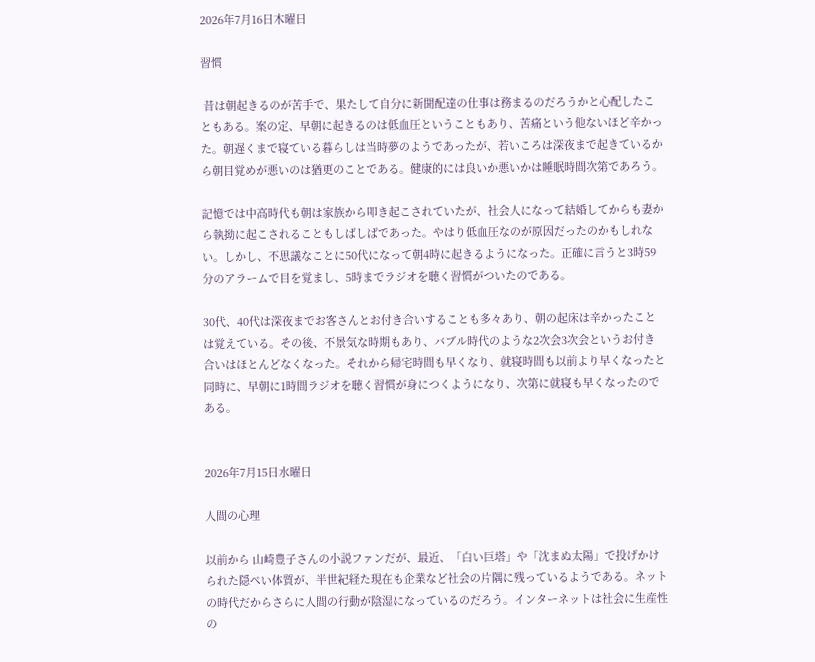2026年7月16日木曜日

習慣

 昔は朝起きるのが苦手で、果たして自分に新聞配達の仕事は務まるのだろうかと心配したこともある。案の定、早朝に起きるのは低血圧ということもあり、苦痛という他ないほど辛かった。朝遅くまで寝ている暮らしは当時夢のようであったが、若いころは深夜まで起きているから朝目覚めが悪いのは猶更のことである。健康的には良いか悪いかは睡眠時間次第であろう。

記憶では中高時代も朝は家族から叩き起こされていたが、社会人になって結婚してからも妻から執拗に起こされることもしばしばであった。やはり低血圧なのが原因だったのかもしれない。しかし、不思議なことに50代になって朝4時に起きるようになった。正確に言うと3時59分のアラームで目を覚まし、5時までラジオを聴く習慣がついたのである。

30代、40代は深夜までお客さんとお付き合いすることも多々あり、朝の起床は辛かったことは覚えている。その後、不景気な時期もあり、バブル時代のような2次会3次会というお付き合いはほとんどなくなった。それから帰宅時間も早くなり、就寝時間も以前より早くなったと同時に、早朝に1時間ラジオを聴く習慣が身につくようになり、次第に就寝も早くなったのである。


2026年7月15日水曜日

人間の心理

以前から 山崎豊子さんの小説ファンだが、最近、「白い巨塔」や「沈まぬ太陽」で投げかけられた隠ぺい体質が、半世紀経た現在も企業など社会の片隅に残っているようである。ネットの時代だからさらに人間の行動が陰湿になっているのだろう。インターネットは社会に生産性の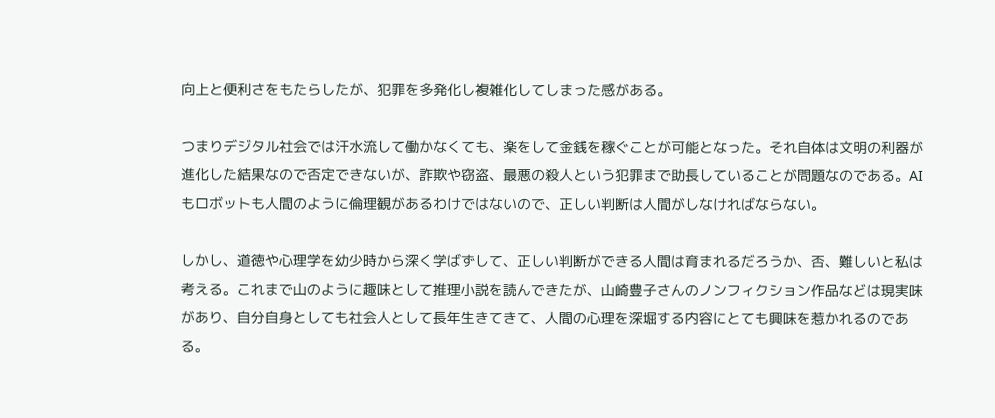向上と便利さをもたらしたが、犯罪を多発化し複雑化してしまった感がある。

つまりデジタル社会では汗水流して働かなくても、楽をして金銭を稼ぐことが可能となった。それ自体は文明の利器が進化した結果なので否定できないが、詐欺や窃盗、最悪の殺人という犯罪まで助長していることが問題なのである。AIもロボットも人間のように倫理観があるわけではないので、正しい判断は人間がしなければならない。

しかし、道徳や心理学を幼少時から深く学ばずして、正しい判断ができる人間は育まれるだろうか、否、難しいと私は考える。これまで山のように趣味として推理小説を読んできたが、山崎豊子さんのノンフィクション作品などは現実味があり、自分自身としても社会人として長年生きてきて、人間の心理を深堀する内容にとても興味を惹かれるのである。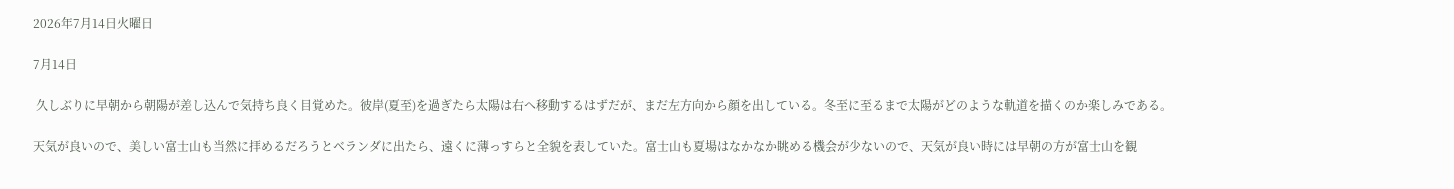2026年7月14日火曜日

7月14日

 久しぶりに早朝から朝陽が差し込んで気持ち良く目覚めた。彼岸(夏至)を過ぎたら太陽は右へ移動するはずだが、まだ左方向から顔を出している。冬至に至るまで太陽がどのような軌道を描くのか楽しみである。

天気が良いので、美しい富士山も当然に拝めるだろうとベランダに出たら、遠くに薄っすらと全貌を表していた。富士山も夏場はなかなか眺める機会が少ないので、天気が良い時には早朝の方が富士山を観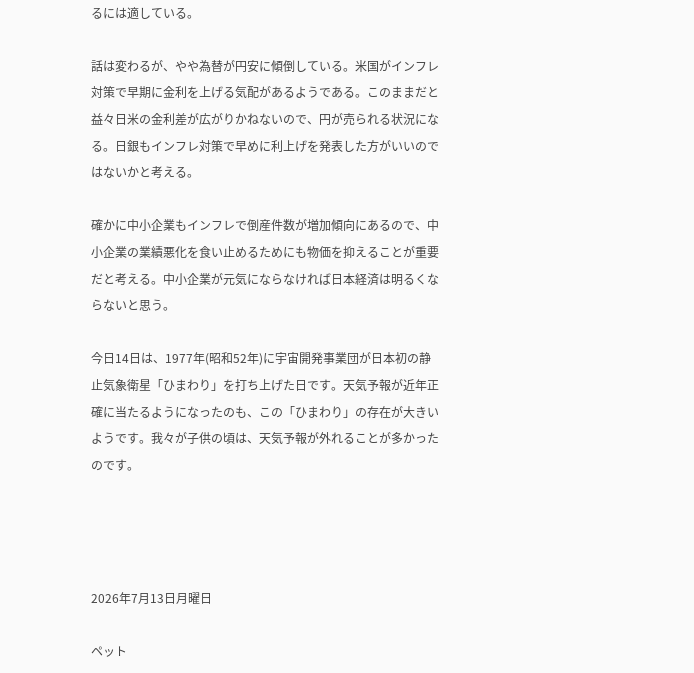るには適している。

話は変わるが、やや為替が円安に傾倒している。米国がインフレ対策で早期に金利を上げる気配があるようである。このままだと益々日米の金利差が広がりかねないので、円が売られる状況になる。日銀もインフレ対策で早めに利上げを発表した方がいいのではないかと考える。

確かに中小企業もインフレで倒産件数が増加傾向にあるので、中小企業の業績悪化を食い止めるためにも物価を抑えることが重要だと考える。中小企業が元気にならなければ日本経済は明るくならないと思う。

今日14日は、1977年(昭和52年)に宇宙開発事業団が日本初の静止気象衛星「ひまわり」を打ち上げた日です。天気予報が近年正確に当たるようになったのも、この「ひまわり」の存在が大きいようです。我々が子供の頃は、天気予報が外れることが多かったのです。




2026年7月13日月曜日

ペット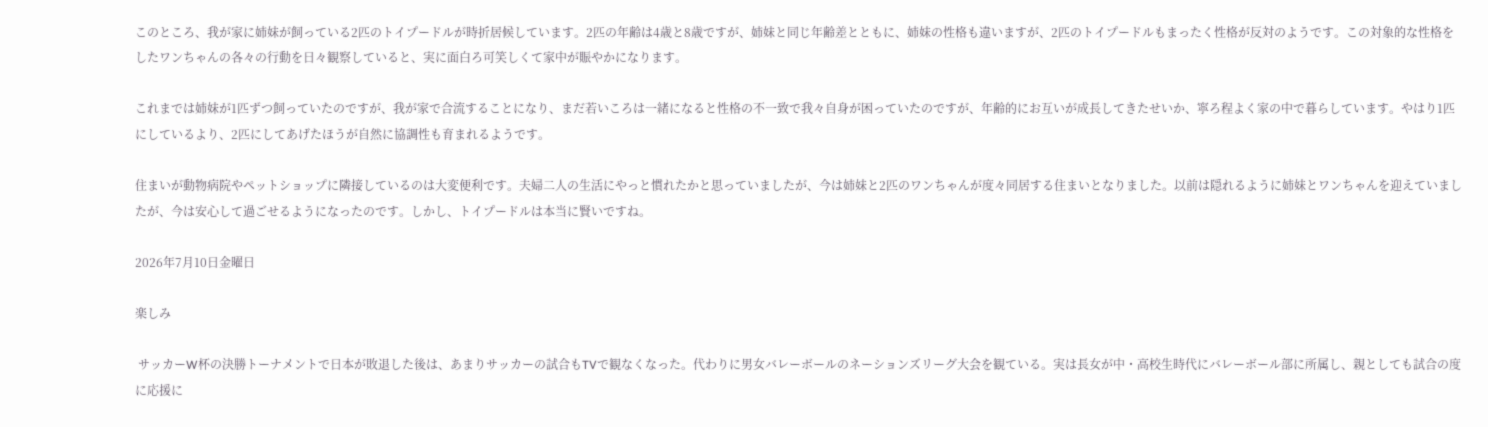このところ、我が家に姉妹が飼っている2匹のトイプードルが時折居候しています。2匹の年齢は4歳と8歳ですが、姉妹と同じ年齢差とともに、姉妹の性格も違いますが、2匹のトイプードルもまったく性格が反対のようです。この対象的な性格をしたワンちゃんの各々の行動を日々観察していると、実に面白ろ可笑しくて家中が賑やかになります。

これまでは姉妹が1匹ずつ飼っていたのですが、我が家で合流することになり、まだ若いころは一緒になると性格の不一致で我々自身が困っていたのですが、年齢的にお互いが成長してきたせいか、寧ろ程よく家の中で暮らしています。やはり1匹にしているより、2匹にしてあげたほうが自然に協調性も育まれるようです。

住まいが動物病院やペットショップに隣接しているのは大変便利です。夫婦二人の生活にやっと慣れたかと思っていましたが、今は姉妹と2匹のワンちゃんが度々同居する住まいとなりました。以前は隠れるように姉妹とワンちゃんを迎えていましたが、今は安心して過ごせるようになったのです。しかし、トイプードルは本当に賢いですね。

2026年7月10日金曜日

楽しみ

 サッカーW杯の決勝トーナメントで日本が敗退した後は、あまりサッカーの試合もTVで観なくなった。代わりに男女バレーボールのネーションズリーグ大会を観ている。実は長女が中・高校生時代にバレーボール部に所属し、親としても試合の度に応援に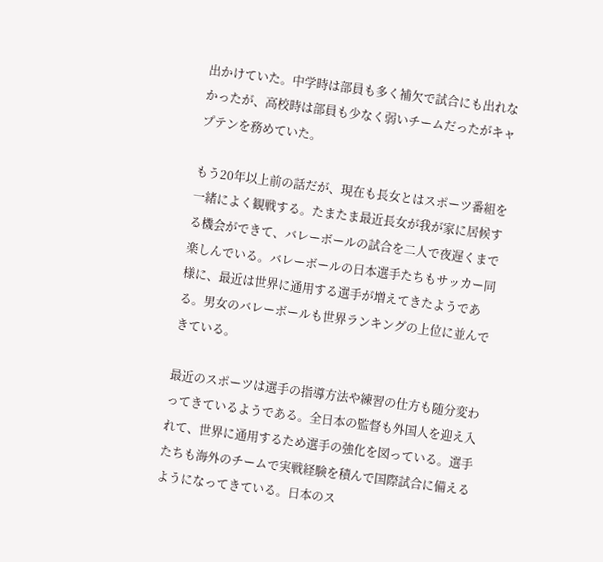出かけていた。中学時は部員も多く補欠で試合にも出れなかったが、高校時は部員も少なく弱いチームだったがキャプテンを務めていた。

もう20年以上前の話だが、現在も長女とはスポーツ番組を一緒によく観戦する。たまたま最近長女が我が家に居候する機会ができて、バレーボールの試合を二人で夜遅くまで楽しんでいる。バレーボールの日本選手たちもサッカー同様に、最近は世界に通用する選手が増えてきたようである。男女のバレーボールも世界ランキングの上位に並んできている。

最近のスポーツは選手の指導方法や練習の仕方も随分変わってきているようである。全日本の監督も外国人を迎え入れて、世界に通用するため選手の強化を図っている。選手たちも海外のチームで実戦経験を積んで国際試合に備えるようになってきている。日本のス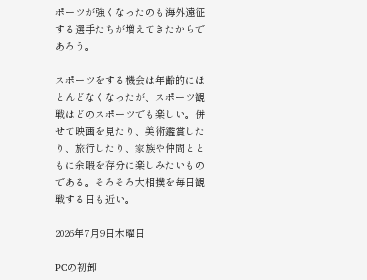ポーツが強くなったのも海外遠征する選手たちが増えてきたからであろう。

スポーツをする機会は年齢的にほとんどなくなったが、スポーツ観戦はどのスポーツでも楽しい。併せて映画を見たり、美術鑑賞したり、旅行したり、家族や仲間とともに余暇を存分に楽しみたいものである。そろそろ大相撲を毎日観戦する日も近い。

2026年7月9日木曜日

PCの初卸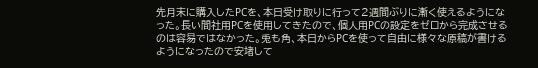先月末に購入したPCを、本日受け取りに行って2週間ぶりに漸く使えるようになった。長い間社用PCを使用してきたので、個人用PCの設定をゼロから完成させるのは容易ではなかった。兎も角、本日からPCを使って自由に様々な原稿が書けるようになったので安堵して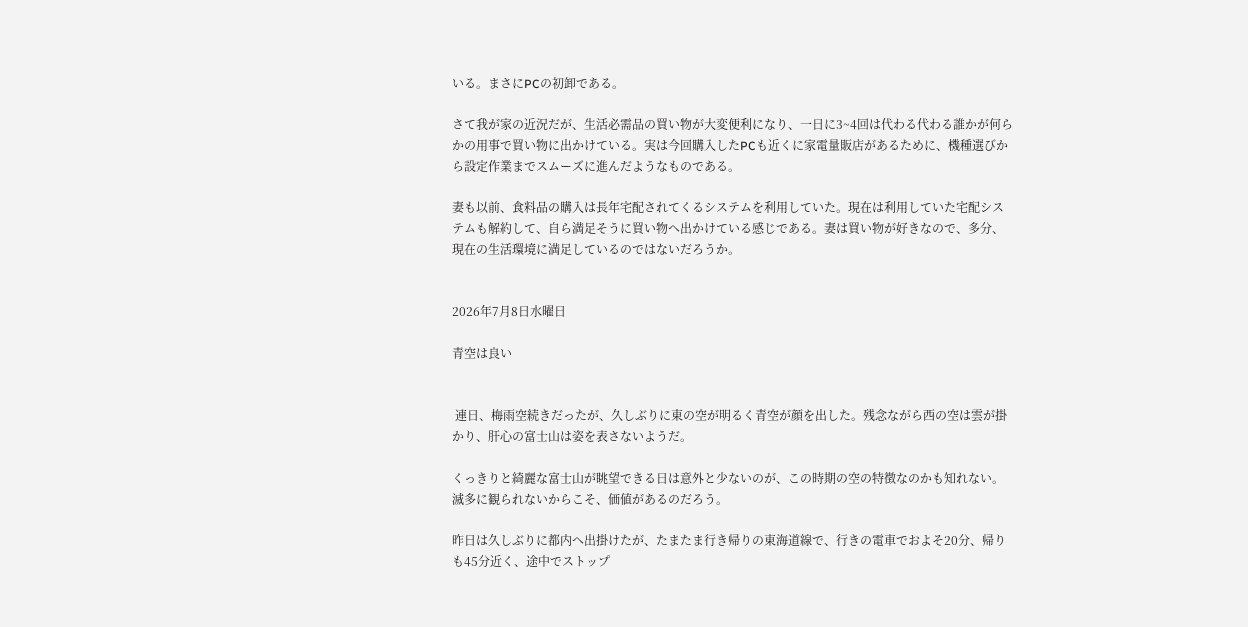いる。まさにPCの初卸である。

さて我が家の近況だが、生活必需品の買い物が大変便利になり、一日に3~4回は代わる代わる誰かが何らかの用事で買い物に出かけている。実は今回購入したPCも近くに家電量販店があるために、機種選びから設定作業までスムーズに進んだようなものである。

妻も以前、食料品の購入は長年宅配されてくるシステムを利用していた。現在は利用していた宅配システムも解約して、自ら満足そうに買い物へ出かけている感じである。妻は買い物が好きなので、多分、現在の生活環境に満足しているのではないだろうか。


2026年7月8日水曜日

青空は良い


 連日、梅雨空続きだったが、久しぶりに東の空が明るく青空が顔を出した。残念ながら西の空は雲が掛かり、肝心の富士山は姿を表さないようだ。

くっきりと綺麗な富士山が眺望できる日は意外と少ないのが、この時期の空の特徴なのかも知れない。滅多に観られないからこそ、価値があるのだろう。

昨日は久しぶりに都内へ出掛けたが、たまたま行き帰りの東海道線で、行きの電車でおよそ20分、帰りも45分近く、途中でストップ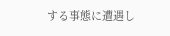する事態に遭遇し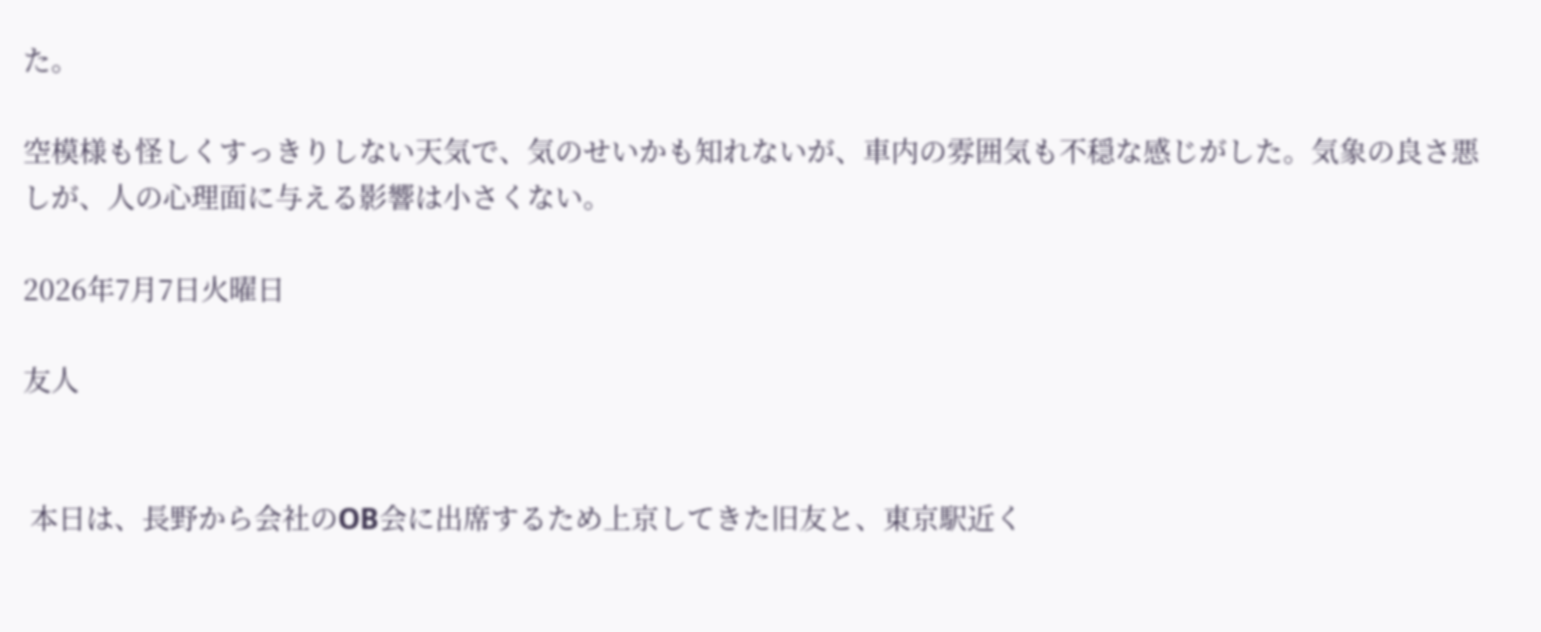た。

空模様も怪しくすっきりしない天気で、気のせいかも知れないが、車内の雰囲気も不穏な感じがした。気象の良さ悪しが、人の心理面に与える影響は小さくない。

2026年7月7日火曜日

友人


 本日は、長野から会社のOB会に出席するため上京してきた旧友と、東京駅近く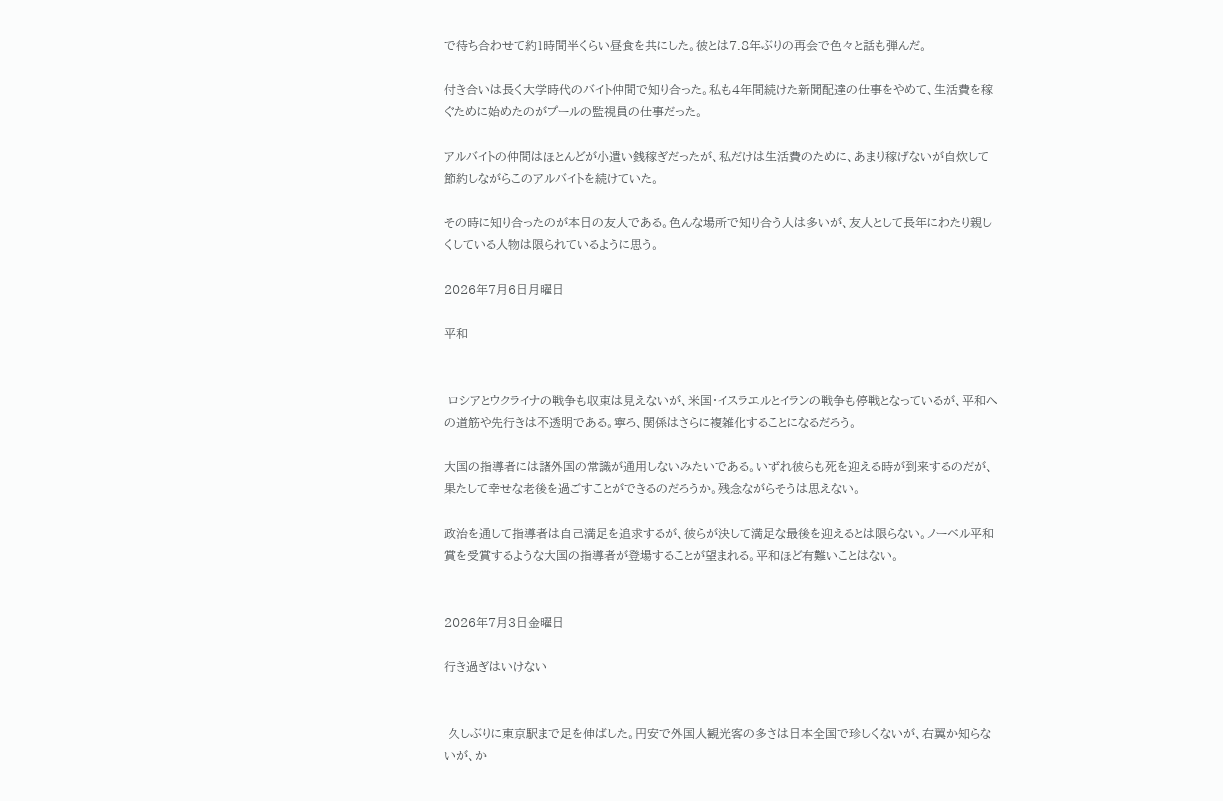で待ち合わせて約1時間半くらい昼食を共にした。彼とは7.8年ぶりの再会で色々と話も弾んだ。

付き合いは長く大学時代のバイト仲間で知り合った。私も4年間続けた新聞配達の仕事をやめて、生活費を稼ぐために始めたのがプールの監視員の仕事だった。

アルバイトの仲間はほとんどが小遣い銭稼ぎだったが、私だけは生活費のために、あまり稼げないが自炊して節約しながらこのアルバイトを続けていた。

その時に知り合ったのが本日の友人である。色んな場所で知り合う人は多いが、友人として長年にわたり親しくしている人物は限られているように思う。

2026年7月6日月曜日

平和


 ロシアとウクライナの戦争も収束は見えないが、米国・イスラエルとイランの戦争も停戦となっているが、平和への道筋や先行きは不透明である。寧ろ、関係はさらに複雑化することになるだろう。

大国の指導者には諸外国の常識が通用しないみたいである。いずれ彼らも死を迎える時が到来するのだが、果たして幸せな老後を過ごすことができるのだろうか。残念ながらそうは思えない。

政治を通して指導者は自己満足を追求するが、彼らが決して満足な最後を迎えるとは限らない。ノーベル平和賞を受賞するような大国の指導者が登場することが望まれる。平和ほど有難いことはない。


2026年7月3日金曜日

行き過ぎはいけない


 久しぶりに東京駅まで足を伸ばした。円安で外国人観光客の多さは日本全国で珍しくないが、右翼か知らないが、か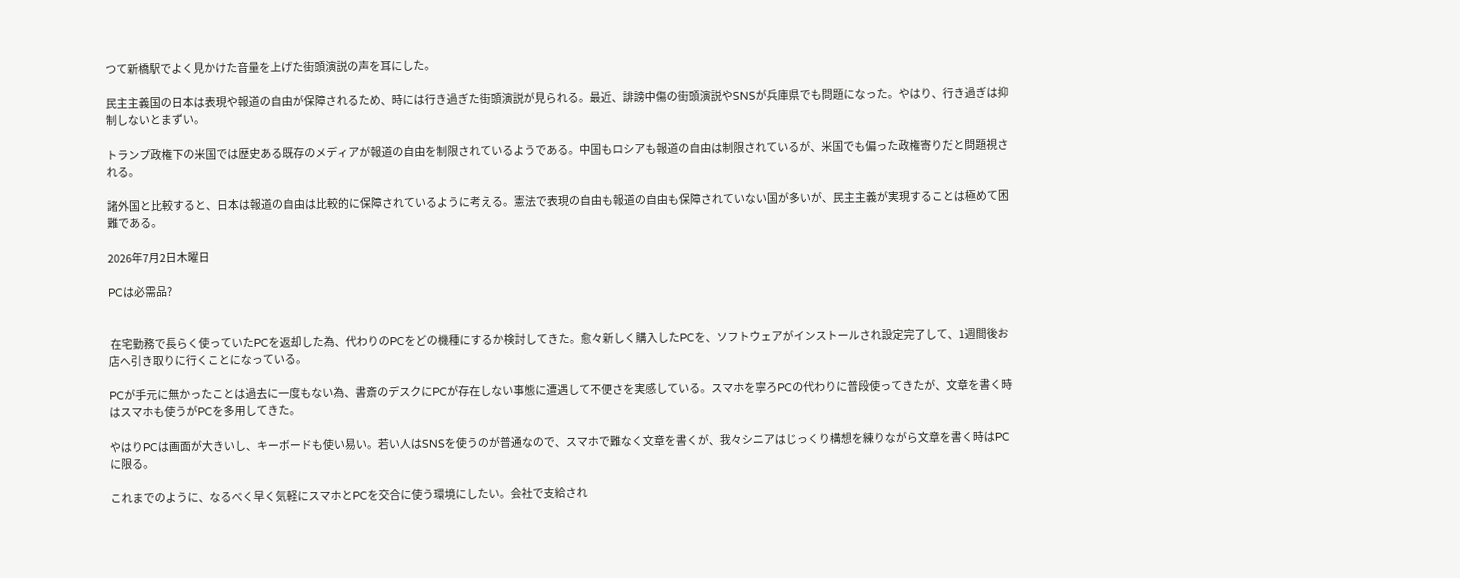つて新橋駅でよく見かけた音量を上げた街頭演説の声を耳にした。

民主主義国の日本は表現や報道の自由が保障されるため、時には行き過ぎた街頭演説が見られる。最近、誹謗中傷の街頭演説やSNSが兵庫県でも問題になった。やはり、行き過ぎは抑制しないとまずい。

トランプ政権下の米国では歴史ある既存のメディアが報道の自由を制限されているようである。中国もロシアも報道の自由は制限されているが、米国でも偏った政権寄りだと問題視される。

諸外国と比較すると、日本は報道の自由は比較的に保障されているように考える。憲法で表現の自由も報道の自由も保障されていない国が多いが、民主主義が実現することは極めて困難である。

2026年7月2日木曜日

PCは必需品?


 在宅勤務で長らく使っていたPCを返却した為、代わりのPCをどの機種にするか検討してきた。愈々新しく購入したPCを、ソフトウェアがインストールされ設定完了して、1週間後お店へ引き取りに行くことになっている。

PCが手元に無かったことは過去に一度もない為、書斎のデスクにPCが存在しない事態に遭遇して不便さを実感している。スマホを寧ろPCの代わりに普段使ってきたが、文章を書く時はスマホも使うがPCを多用してきた。

やはりPCは画面が大きいし、キーボードも使い易い。若い人はSNSを使うのが普通なので、スマホで難なく文章を書くが、我々シニアはじっくり構想を練りながら文章を書く時はPCに限る。

これまでのように、なるべく早く気軽にスマホとPCを交合に使う環境にしたい。会社で支給され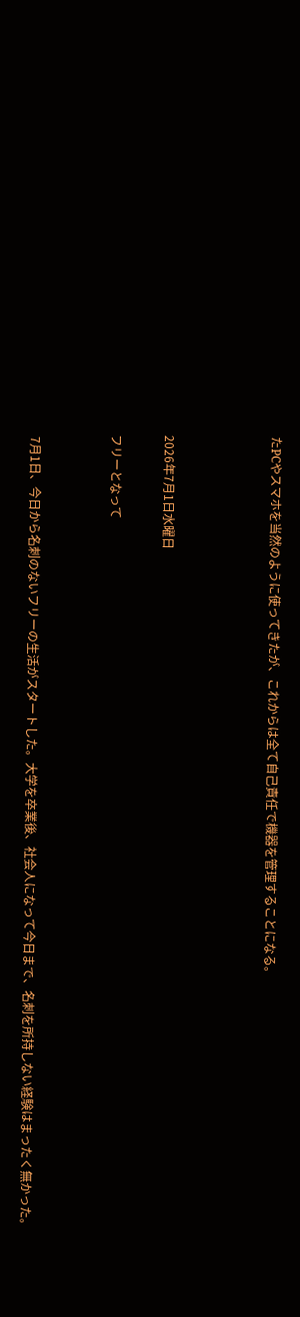たPCやスマホを当然のように使ってきたが、これからは全て自己責任で機器を管理することになる。



2026年7月1日水曜日

フリーとなって


 7月1日、今日から名刺のないフリーの生活がスタートした。大学を卒業後、社会人になって今日まで、名刺を所持しない経験はまったく無かった。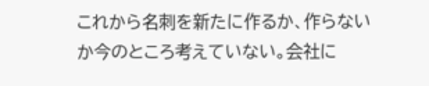これから名刺を新たに作るか、作らないか今のところ考えていない。会社に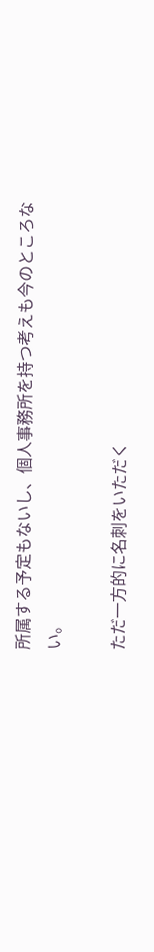所属する予定もないし、個人事務所を持つ考えも今のところない。

ただ一方的に名刺をいただく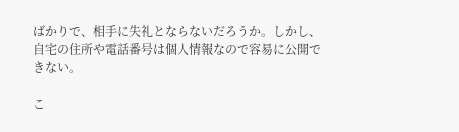ばかりで、相手に失礼とならないだろうか。しかし、自宅の住所や電話番号は個人情報なので容易に公開できない。

こ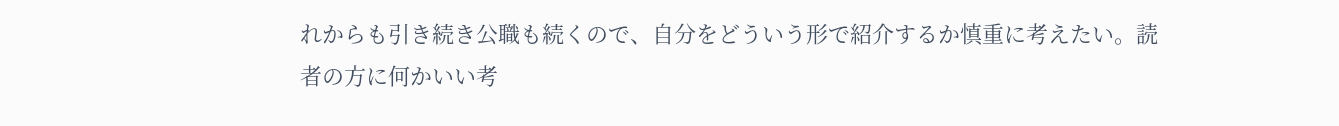れからも引き続き公職も続くので、自分をどういう形で紹介するか慎重に考えたい。読者の方に何かいい考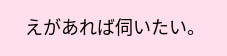えがあれば伺いたい。